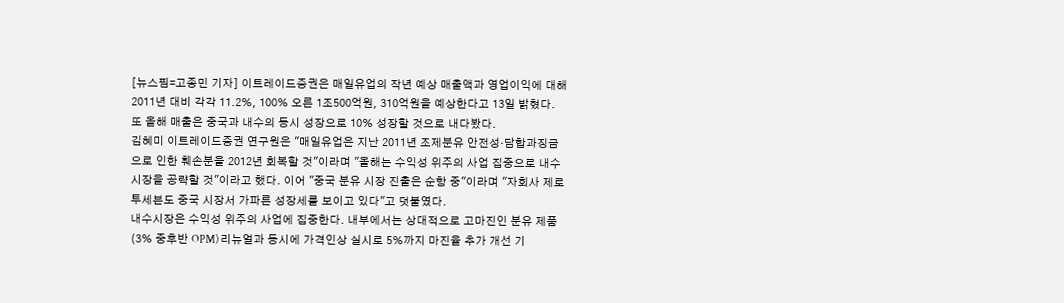[뉴스핌=고종민 기자] 이트레이드증권은 매일유업의 작년 예상 매출액과 영업이익에 대해 2011년 대비 각각 11.2%, 100% 오른 1조500억원, 310억원을 예상한다고 13일 밝혔다.
또 올해 매출은 중국과 내수의 동시 성장으로 10% 성장할 것으로 내다봤다.
김혜미 이트레이드증권 연구원은 "매일유업은 지난 2011년 조제분유 안전성·담합과징금으로 인한 훼손분을 2012년 회복할 것"이라며 "올해는 수익성 위주의 사업 집중으로 내수 시장을 공략할 것"이라고 했다. 이어 "중국 분유 시장 진출은 순항 중"이라며 "자회사 제로투세븐도 중국 시장서 가파른 성장세를 보이고 있다"고 덧붙였다.
내수시장은 수익성 위주의 사업에 집중한다. 내부에서는 상대적으로 고마진인 분유 제품(3% 중후반 OPM) 리뉴얼과 동시에 가격인상 실시로 5%까지 마진율 추가 개선 기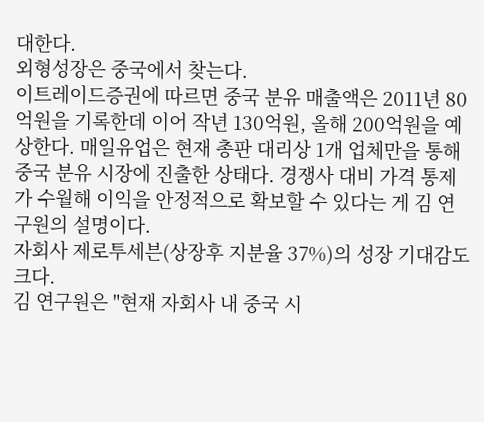대한다.
외형성장은 중국에서 찾는다.
이트레이드증권에 따르면 중국 분유 매출액은 2011년 80억원을 기록한데 이어 작년 130억원, 올해 200억원을 예상한다. 매일유업은 현재 총판 대리상 1개 업체만을 통해 중국 분유 시장에 진출한 상태다. 경쟁사 대비 가격 통제가 수월해 이익을 안정적으로 확보할 수 있다는 게 김 연구원의 설명이다.
자회사 제로투세븐(상장후 지분율 37%)의 성장 기대감도 크다.
김 연구원은 "현재 자회사 내 중국 시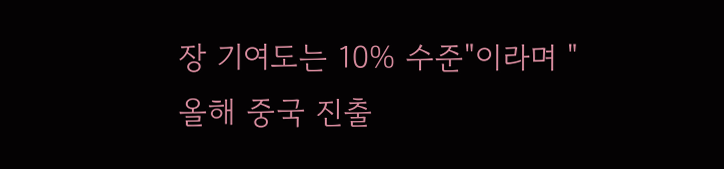장 기여도는 10% 수준"이라며 "올해 중국 진출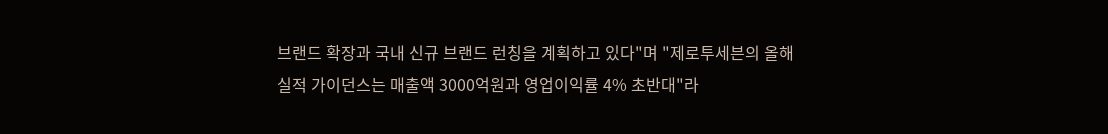브랜드 확장과 국내 신규 브랜드 런칭을 계획하고 있다"며 "제로투세븐의 올해 실적 가이던스는 매출액 3000억원과 영업이익률 4% 초반대"라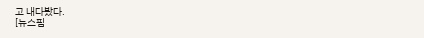고 내다봤다.
[뉴스핌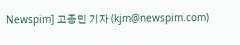Newspim] 고종민 기자 (kjm@newspim.com)